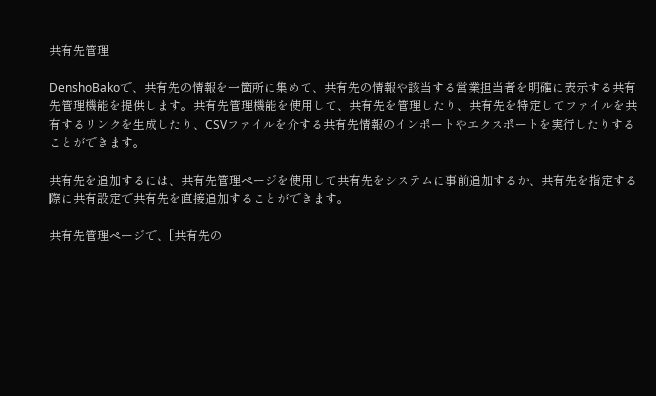共有先管理

DenshoBakoで、共有先の情報を一箇所に集めて、共有先の情報や該当する営業担当者を明確に表示する共有先管理機能を提供します。共有先管理機能を使用して、共有先を管理したり、共有先を特定してファイルを共有するリンクを生成したり、CSVファイルを介する共有先情報のインポートやエクスポートを実行したりすることができます。

共有先を追加するには、共有先管理ページを使用して共有先をシステムに事前追加するか、共有先を指定する際に共有設定で共有先を直接追加することができます。

共有先管理ページで、[共有先の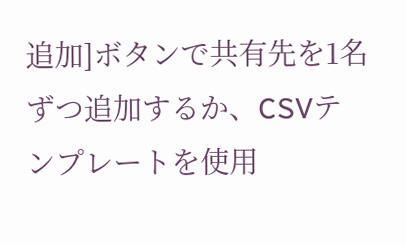追加]ボタンで共有先を1名ずつ追加するか、CSVテンプレートを使用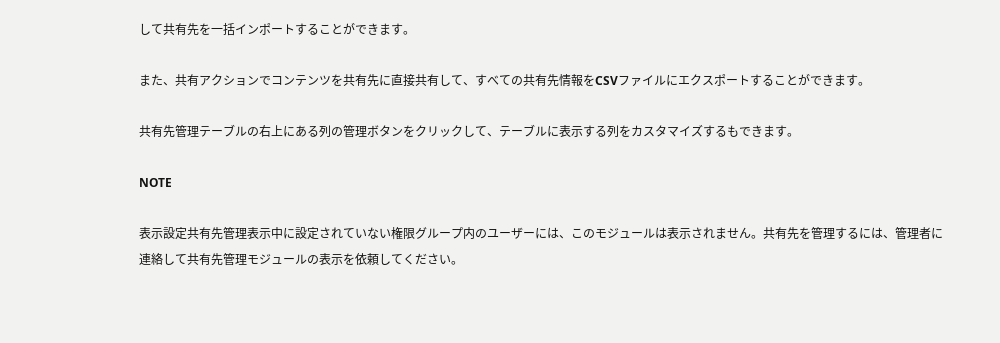して共有先を一括インポートすることができます。

また、共有アクションでコンテンツを共有先に直接共有して、すべての共有先情報をCSVファイルにエクスポートすることができます。

共有先管理テーブルの右上にある列の管理ボタンをクリックして、テーブルに表示する列をカスタマイズするもできます。

NOTE

表示設定共有先管理表示中に設定されていない権限グループ内のユーザーには、このモジュールは表示されません。共有先を管理するには、管理者に連絡して共有先管理モジュールの表示を依頼してください。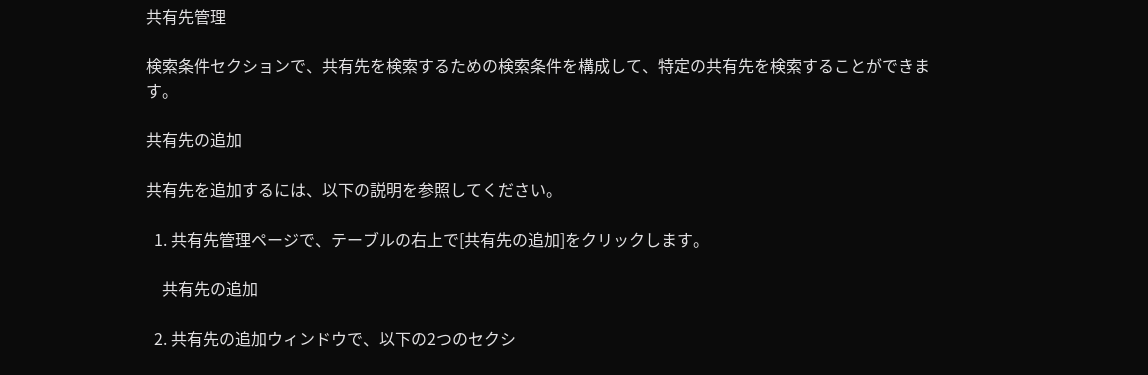共有先管理

検索条件セクションで、共有先を検索するための検索条件を構成して、特定の共有先を検索することができます。

共有先の追加

共有先を追加するには、以下の説明を参照してください。

  1. 共有先管理ページで、テーブルの右上で[共有先の追加]をクリックします。

    共有先の追加

  2. 共有先の追加ウィンドウで、以下の2つのセクシ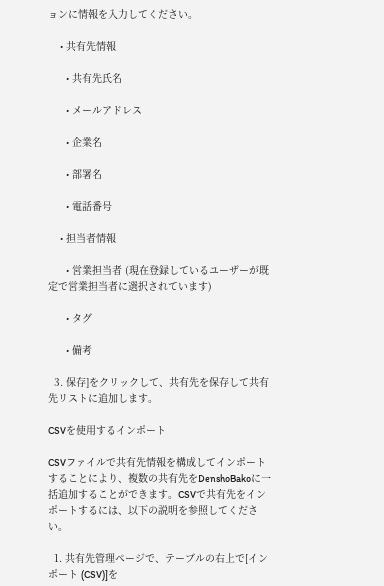ョンに情報を入力してください。

    • 共有先情報

      • 共有先氏名

      • メールアドレス

      • 企業名

      • 部署名

      • 電話番号

    • 担当者情報

      • 営業担当者 (現在登録しているユーザーが既定で営業担当者に選択されています)

      • タグ

      • 備考

  3. 保存]をクリックして、共有先を保存して共有先リストに追加します。

CSVを使用するインポート

CSVファイルで共有先情報を構成してインポートすることにより、複数の共有先をDenshoBakoに一括追加することができます。CSVで共有先をインポートするには、以下の説明を参照してください。

  1. 共有先管理ページで、テーブルの右上で[インポート (CSV)]を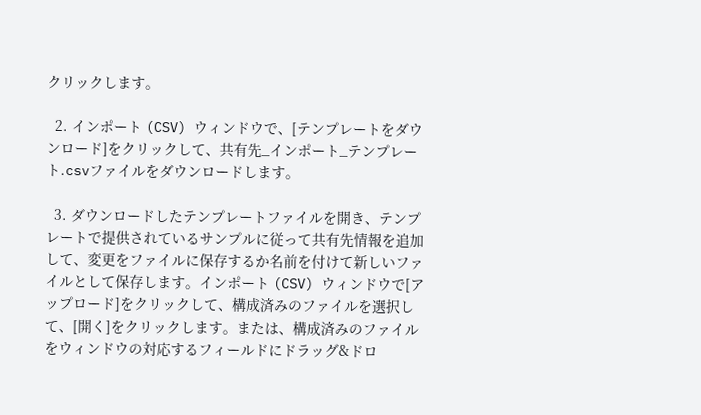クリックします。

  2. インポート (CSV) ウィンドウで、[テンプレートをダウンロード]をクリックして、共有先_インポート_テンプレート.csvファイルをダウンロードします。

  3. ダウンロードしたテンプレートファイルを開き、テンプレートで提供されているサンプルに従って共有先情報を追加して、変更をファイルに保存するか名前を付けて新しいファイルとして保存します。インポート (CSV) ウィンドウで[アップロード]をクリックして、構成済みのファイルを選択して、[開く]をクリックします。または、構成済みのファイルをウィンドウの対応するフィールドにドラッグ&ドロ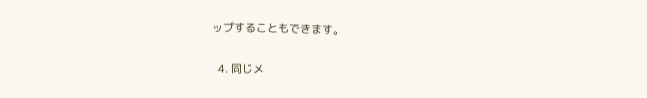ップすることもできます。

  4. 同じメ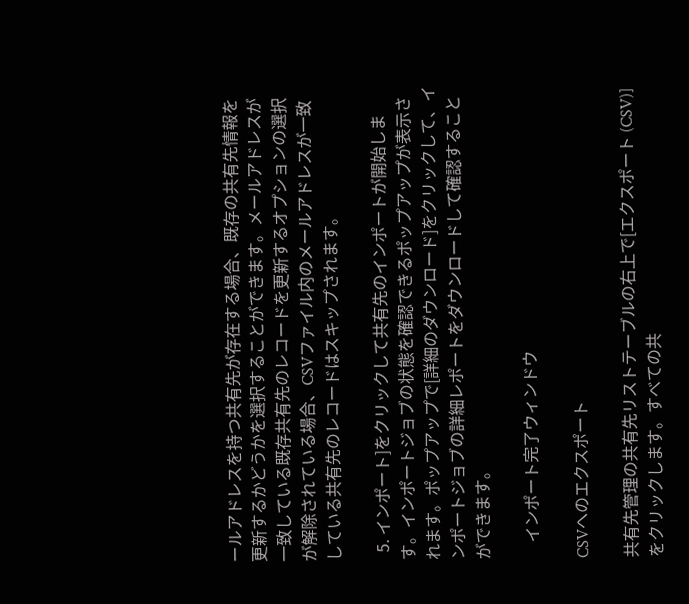ールアドレスを持つ共有先が存在する場合、既存の共有先情報を更新するかどうかを選択することができます。メールアドレスが一致している既存共有先のレコードを更新するオプションの選択が解除されている場合、CSVファイル内のメールアドレスが一致している共有先のレコードはスキップされます。

  5. インポート]をクリックして共有先のインポートが開始します。インポートジョブの状態を確認できるポップアップが表示されます。ポップアップで[詳細のダウンロード]をクリックして、インポートジョブの詳細レポートをダウンロードして確認することができます。

    インポート完了ウィンドウ

CSVへのエクスポート

共有先管理の共有先リストテーブルの右上で[エクスポート (CSV)]をクリックします。すべての共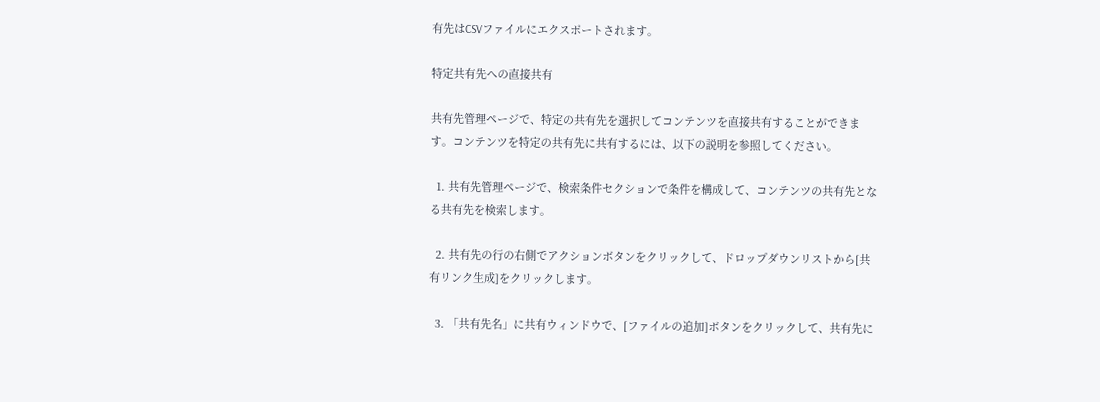有先はCSVファイルにエクスポートされます。

特定共有先への直接共有

共有先管理ページで、特定の共有先を選択してコンテンツを直接共有することができます。コンテンツを特定の共有先に共有するには、以下の説明を参照してください。

  1. 共有先管理ページで、検索条件セクションで条件を構成して、コンテンツの共有先となる共有先を検索します。

  2. 共有先の行の右側でアクションボタンをクリックして、ドロップダウンリストから[共有リンク生成]をクリックします。

  3. 「共有先名」に共有ウィンドウで、[ファイルの追加]ボタンをクリックして、共有先に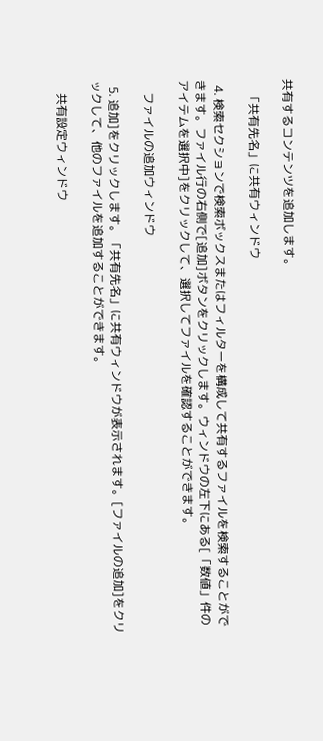共有するコンテンツを追加します。

    「共有先名」に共有ウィンドウ

  4. 検索セクションで検索ボックスまたはフィルターを構成して共有するファイルを検索することができます。ファイル行の右側で[追加]ボタンをクリックします。ウィンドウの左下にある[「数値」件のアイテムを選択中]をクリックして、選択してファイルを確認することができます。

    ファイルの追加ウィンドウ

  5. 追加]をクリックします。「共有先名」に共有ウィンドウが表示されます。[ファイルの追加]をクリックして、他のファイルを追加することができます。

    共有設定ウィンドウ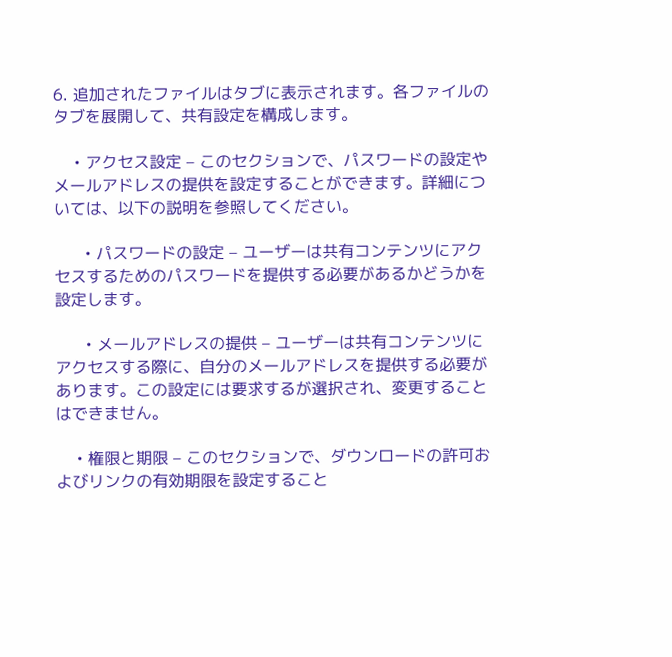6. 追加されたファイルはタブに表示されます。各ファイルのタブを展開して、共有設定を構成します。

    • アクセス設定 – このセクションで、パスワードの設定やメールアドレスの提供を設定することができます。詳細については、以下の説明を参照してください。

      • パスワードの設定 – ユーザーは共有コンテンツにアクセスするためのパスワードを提供する必要があるかどうかを設定します。

      • メールアドレスの提供 – ユーザーは共有コンテンツにアクセスする際に、自分のメールアドレスを提供する必要があります。この設定には要求するが選択され、変更することはできません。

    • 権限と期限 – このセクションで、ダウンロードの許可およびリンクの有効期限を設定すること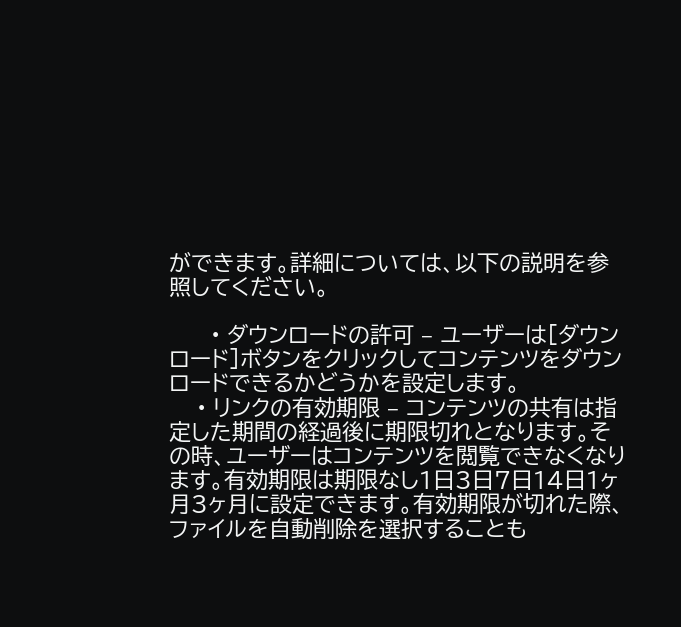ができます。詳細については、以下の説明を参照してください。

      • ダウンロードの許可 – ユーザーは[ダウンロード]ボタンをクリックしてコンテンツをダウンロードできるかどうかを設定します。
    • リンクの有効期限 – コンテンツの共有は指定した期間の経過後に期限切れとなります。その時、ユーザーはコンテンツを閲覧できなくなります。有効期限は期限なし1日3日7日14日1ヶ月3ヶ月に設定できます。有効期限が切れた際、ファイルを自動削除を選択することも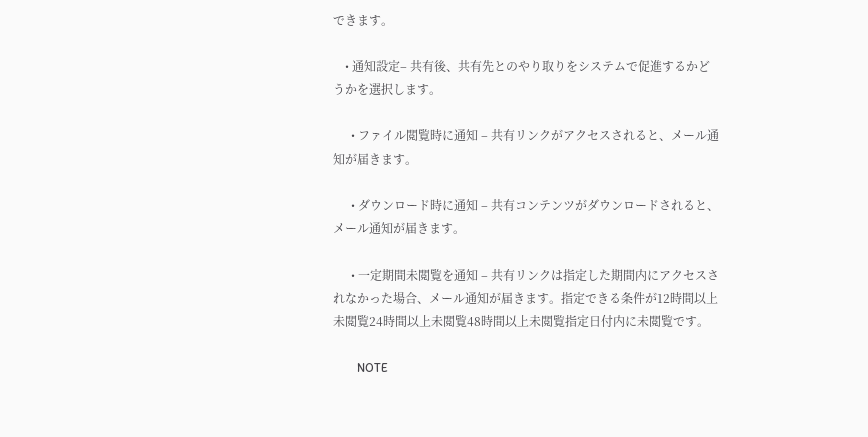できます。

    • 通知設定– 共有後、共有先とのやり取りをシステムで促進するかどうかを選択します。

      • ファイル閲覧時に通知 – 共有リンクがアクセスされると、メール通知が届きます。

      • ダウンロード時に通知 – 共有コンテンツがダウンロードされると、メール通知が届きます。

      • 一定期間未閲覧を通知 – 共有リンクは指定した期間内にアクセスされなかった場合、メール通知が届きます。指定できる条件が12時間以上未閲覧24時間以上未閲覧48時間以上未閲覧指定日付内に未閲覧です。

        NOTE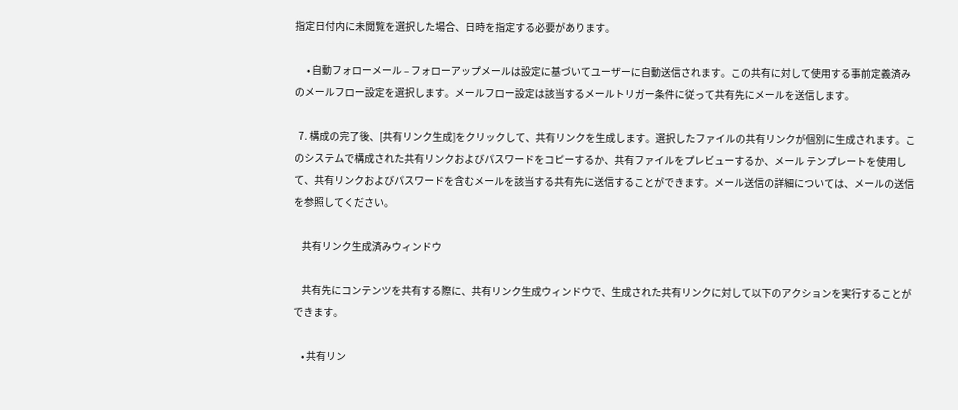指定日付内に未閲覧を選択した場合、日時を指定する必要があります。

      • 自動フォローメール – フォローアップメールは設定に基づいてユーザーに自動送信されます。この共有に対して使用する事前定義済みのメールフロー設定を選択します。メールフロー設定は該当するメールトリガー条件に従って共有先にメールを送信します。

  7. 構成の完了後、[共有リンク生成]をクリックして、共有リンクを生成します。選択したファイルの共有リンクが個別に生成されます。このシステムで構成された共有リンクおよびパスワードをコピーするか、共有ファイルをプレビューするか、メール テンプレートを使用して、共有リンクおよびパスワードを含むメールを該当する共有先に送信することができます。メール送信の詳細については、メールの送信 を参照してください。

    共有リンク生成済みウィンドウ

    共有先にコンテンツを共有する際に、共有リンク生成ウィンドウで、生成された共有リンクに対して以下のアクションを実行することができます。

    • 共有リン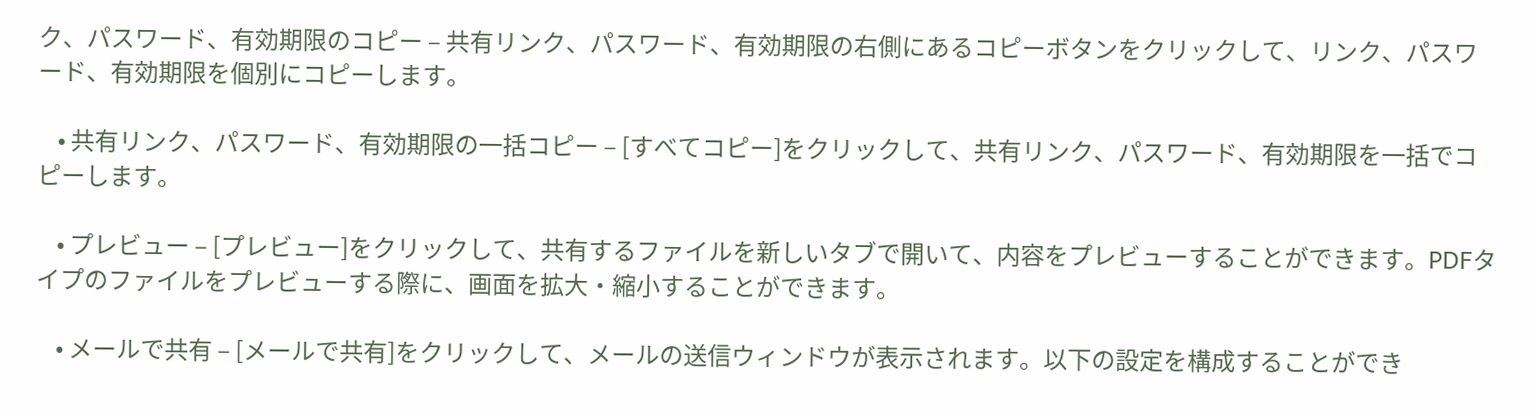ク、パスワード、有効期限のコピー – 共有リンク、パスワード、有効期限の右側にあるコピーボタンをクリックして、リンク、パスワード、有効期限を個別にコピーします。

    • 共有リンク、パスワード、有効期限の一括コピー – [すべてコピー]をクリックして、共有リンク、パスワード、有効期限を一括でコピーします。

    • プレビュー – [プレビュー]をクリックして、共有するファイルを新しいタブで開いて、内容をプレビューすることができます。PDFタイプのファイルをプレビューする際に、画面を拡大・縮小することができます。

    • メールで共有 – [メールで共有]をクリックして、メールの送信ウィンドウが表示されます。以下の設定を構成することができ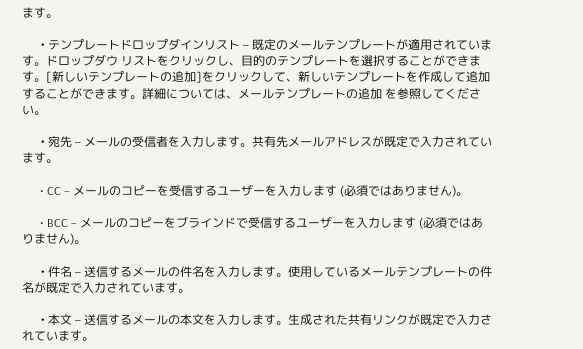ます。

      • テンプレートドロップダインリスト – 既定のメールテンプレートが適用されています。ドロップダウ リストをクリックし、目的のテンプレートを選択することができます。[新しいテンプレートの追加]をクリックして、新しいテンプレートを作成して追加することができます。詳細については、メールテンプレートの追加 を参照してください。

      • 宛先 – メールの受信者を入力します。共有先メールアドレスが既定で入力されています。

      • CC – メールのコピーを受信するユーザーを入力します (必須ではありません)。

      • BCC – メールのコピーをブラインドで受信するユーザーを入力します (必須ではありません)。

      • 件名 – 送信するメールの件名を入力します。使用しているメールテンプレートの件名が既定で入力されています。

      • 本文 – 送信するメールの本文を入力します。生成された共有リンクが既定で入力されています。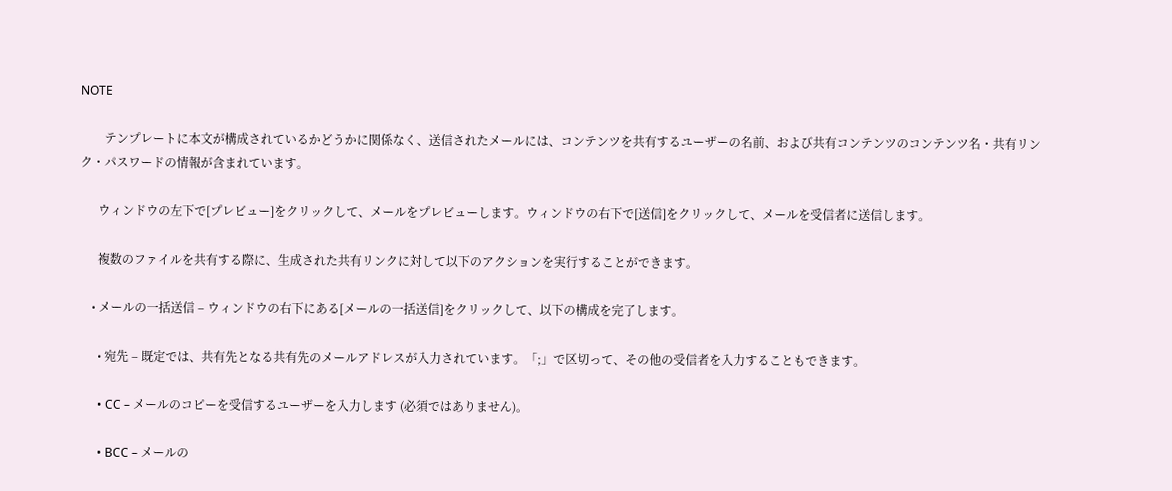NOTE

        テンプレートに本文が構成されているかどうかに関係なく、送信されたメールには、コンテンツを共有するユーザーの名前、および共有コンテンツのコンテンツ名・共有リンク・パスワードの情報が含まれています。

      ウィンドウの左下で[プレビュー]をクリックして、メールをプレビューします。ウィンドウの右下で[送信]をクリックして、メールを受信者に送信します。

      複数のファイルを共有する際に、生成された共有リンクに対して以下のアクションを実行することができます。

    • メールの一括送信 – ウィンドウの右下にある[メールの一括送信]をクリックして、以下の構成を完了します。

      • 宛先 – 既定では、共有先となる共有先のメールアドレスが入力されています。「;」で区切って、その他の受信者を入力することもできます。

      • CC – メールのコピーを受信するユーザーを入力します (必須ではありません)。

      • BCC – メールの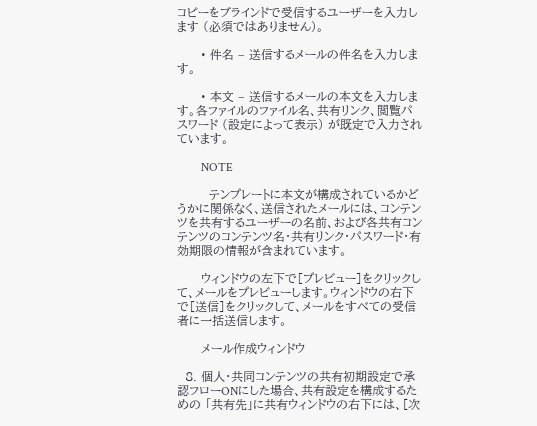コピーをブラインドで受信するユーザーを入力します (必須ではありません)。

      • 件名 – 送信するメールの件名を入力します。

      • 本文 – 送信するメールの本文を入力します。各ファイルのファイル名、共有リンク、閲覧パスワード (設定によって表示) が既定で入力されています。

        NOTE

        テンプレートに本文が構成されているかどうかに関係なく、送信されたメールには、コンテンツを共有するユーザーの名前、および各共有コンテンツのコンテンツ名・共有リンク・パスワード・有効期限の情報が含まれています。

      ウィンドウの左下で[プレビュー]をクリックして、メールをプレビューします。ウィンドウの右下で[送信]をクリックして、メールをすべての受信者に一括送信します。

      メール作成ウィンドウ

  8. 個人・共同コンテンツの共有初期設定で承認フローONにした場合、共有設定を構成するための 「共有先」に共有ウィンドウの右下には、[次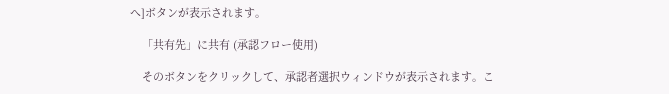へ]ボタンが表示されます。

    「共有先」に共有 (承認フロー使用)

    そのボタンをクリックして、承認者選択ウィンドウが表示されます。こ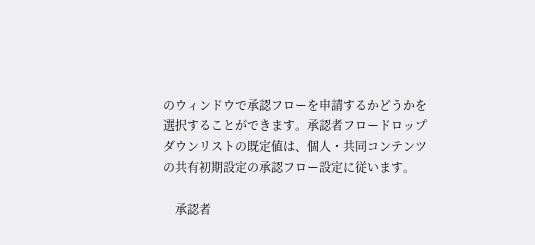のウィンドウで承認フローを申請するかどうかを選択することができます。承認者フロードロップダウンリストの既定値は、個人・共同コンテンツの共有初期設定の承認フロー設定に従います。

    承認者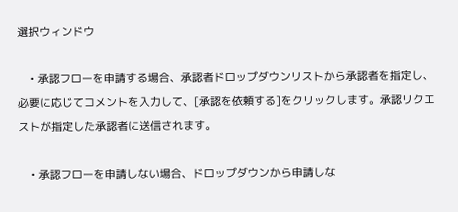選択ウィンドウ

    • 承認フローを申請する場合、承認者ドロップダウンリストから承認者を指定し、必要に応じてコメントを入力して、[承認を依頼する]をクリックします。承認リクエストが指定した承認者に送信されます。

    • 承認フローを申請しない場合、ドロップダウンから申請しな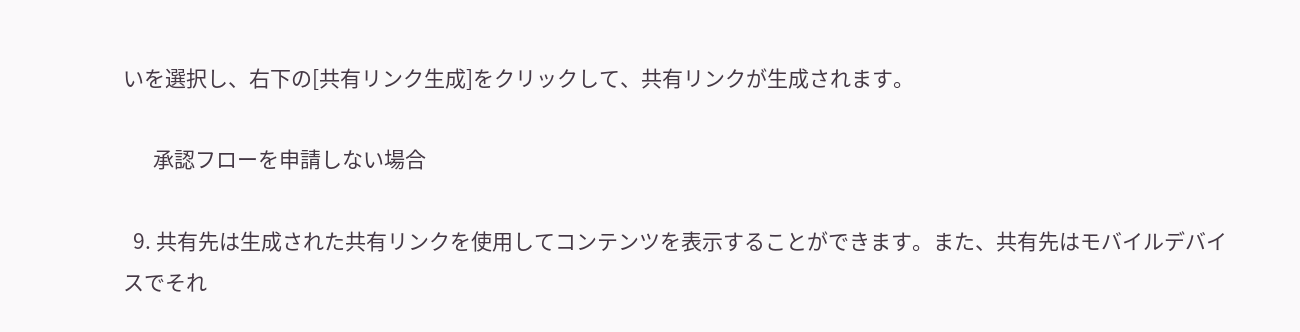いを選択し、右下の[共有リンク生成]をクリックして、共有リンクが生成されます。

      承認フローを申請しない場合

  9. 共有先は生成された共有リンクを使用してコンテンツを表示することができます。また、共有先はモバイルデバイスでそれ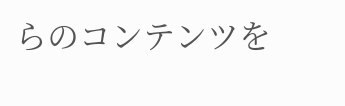らのコンテンツを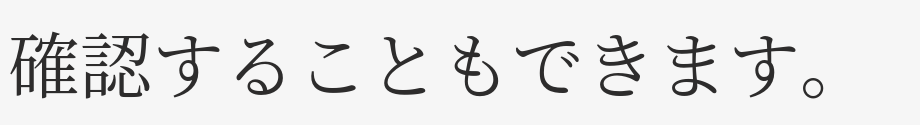確認することもできます。